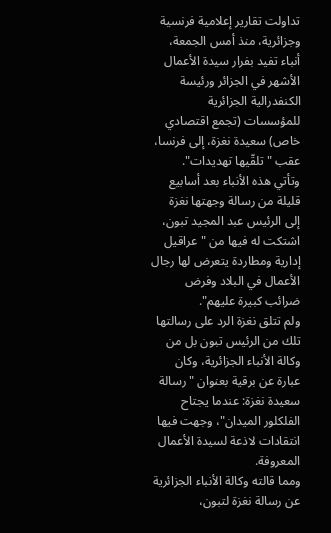تداولت تقارير إعلامية فرنسية وجزائرية، منذ أمس الجمعة، أنباء تفيد بفرار سيدة الأعمال الأشهر في الجزائر ورئيسة الكنفدرالية الجزائرية للمؤسسات (تجمع اقتصادي خاص) سعيدة نغزة، إلى فرنسا، عقب "تلقّيها تهديدات".
وتأتي هذه الأنباء بعد أسابيع قليلة من رسالة وجهتها نغزة إلى الرئيس عبد المجيد تبون، اشتكت له فيها من "عراقيل إدارية ومطاردة يتعرض لها رجال الأعمال في البلاد وفرض ضرائب كبيرة عليهم".
ولم تتلق نغزة الرد على رسالتها تلك من الرئيس تبون بل من وكالة الأنباء الجزائرية، وكان عبارة عن برقية بعنوان "رسالة سعيدة نغزة: عندما يجتاح الفلكلور الميدان"، وجهت فيها انتقادات لاذعة لسيدة الأعمال المعروفة.
ومما قالته وكالة الأنباء الجزائرية عن رسالة نغزة لتبون،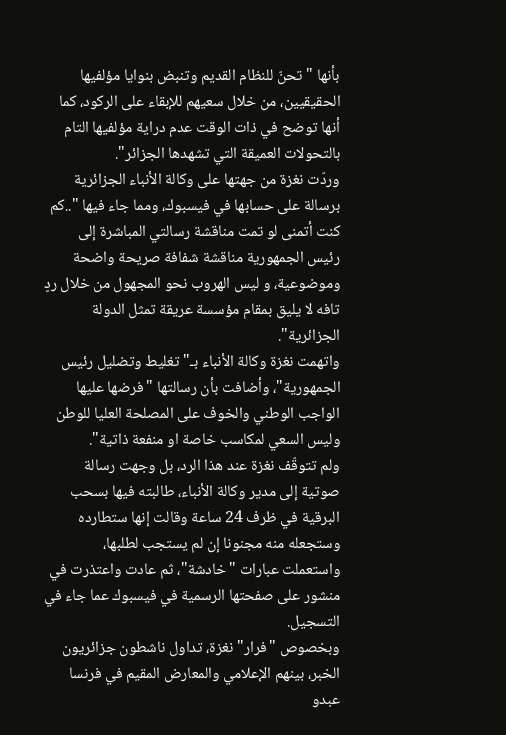بأنها "تحنّ للنظام القديم وتنبض بنوايا مؤلفيها الحقيقيين، من خلال سعيهم للإبقاء على الركود، كما أنها توضح في ذات الوقت عدم دراية مؤلفيها التام بالتحولات العميقة التي تشهدها الجزائر".
وردّت نغزة من جهتها على وكالة الأنباء الجزائرية برسالة على حسابها في فيسبوك، ومما جاء فيها "..كم كنت أتمنى لو تمت مناقشة رسالتي المباشرة إلى رئيس الجمهورية مناقشة شفافة صريحة واضحة وموضوعية، و ليس الهروب نحو المجهول من خلال ردٍ تافه لا يليق بمقام مؤسسة عريقة تمثل الدولة الجزائرية".
واتهمت نغزة وكالة الأنباء بـ"تغليط وتضليل رئيس الجمهورية"، وأضافت بأن رسالتها "فرضها عليها الواجب الوطني والخوف على المصلحة العليا للوطن وليس السعي لمكاسب خاصة او منفعة ذاتية".
ولم تتوقّف نغزة عند هذا الرد، بل وجهت رسالة صوتية إلى مدير وكالة الأنباء، طالبته فيها بسحب البرقية في ظرف 24 ساعة وقالت إنها ستطارده وستجعله منه مجنونا إن لم يستجب لطلبها، واستعملت عبارات "خادشة"، ثم عادت واعتذرت في منشور على صفحتها الرسمية في فيسبوك عما جاء في التسجيل.
وبخصوص "فرار" نغزة، تداول ناشطون جزائريون الخبر، بينهم الإعلامي والمعارض المقيم في فرنسا عبدو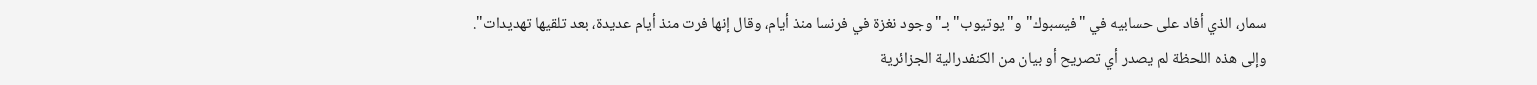سمار، الذي أفاد على حسابيه في "فيسبوك" و"يوتيوب" بـ"وجود نغزة في فرنسا منذ أيام، وقال إنها فرت منذ أيام عديدة، بعد تلقيها تهديدات".
وإلى هذه اللحظة لم يصدر أي تصريح أو بيان من الكنفدرالية الجزائرية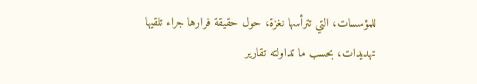للمؤسسات، التي تترأسها نغزة، حول حقيقة فرارها جراء تلقيها تهديدات، بحسب ما تداولته تقارير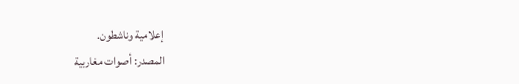إعلامية وناشطون.
المصدر: أصوات مغاربية